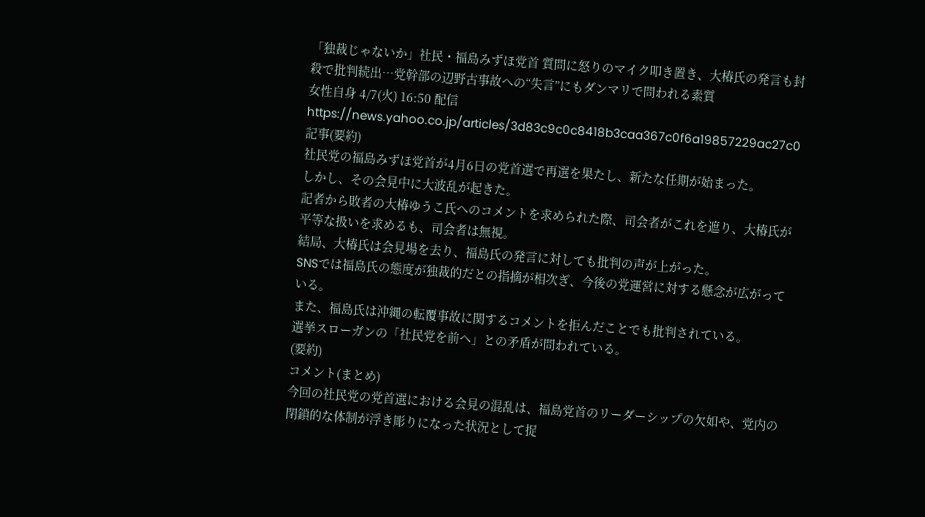「独裁じゃないか」社民・福島みずほ党首 質問に怒りのマイク叩き置き、大椿氏の発言も封殺で批判続出…党幹部の辺野古事故への“失言”にもダンマリで問われる素質
女性自身 4/7(火) 16:50 配信
https://news.yahoo.co.jp/articles/3d83c9c0c8418b3caa367c0f6a19857229ac27c0
記事(要約)
社民党の福島みずほ党首が4月6日の党首選で再選を果たし、新たな任期が始まった。
しかし、その会見中に大波乱が起きた。
記者から敗者の大椿ゆうこ氏へのコメントを求められた際、司会者がこれを遮り、大椿氏が平等な扱いを求めるも、司会者は無視。
結局、大椿氏は会見場を去り、福島氏の発言に対しても批判の声が上がった。
SNSでは福島氏の態度が独裁的だとの指摘が相次ぎ、今後の党運営に対する懸念が広がっている。
また、福島氏は沖縄の転覆事故に関するコメントを拒んだことでも批判されている。
選挙スローガンの「社民党を前へ」との矛盾が問われている。
(要約)
コメント(まとめ)
今回の社民党の党首選における会見の混乱は、福島党首のリーダーシップの欠如や、党内の閉鎖的な体制が浮き彫りになった状況として捉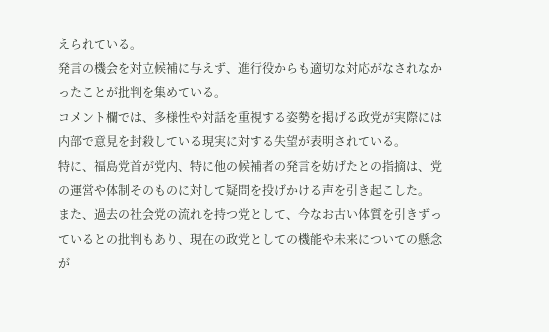えられている。
発言の機会を対立候補に与えず、進行役からも適切な対応がなされなかったことが批判を集めている。
コメント欄では、多様性や対話を重視する姿勢を掲げる政党が実際には内部で意見を封殺している現実に対する失望が表明されている。
特に、福島党首が党内、特に他の候補者の発言を妨げたとの指摘は、党の運営や体制そのものに対して疑問を投げかける声を引き起こした。
また、過去の社会党の流れを持つ党として、今なお古い体質を引きずっているとの批判もあり、現在の政党としての機能や未来についての懸念が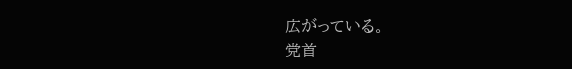広がっている。
党首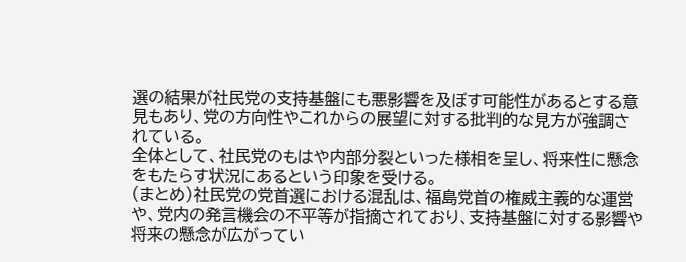選の結果が社民党の支持基盤にも悪影響を及ぼす可能性があるとする意見もあり、党の方向性やこれからの展望に対する批判的な見方が強調されている。
全体として、社民党のもはや内部分裂といった様相を呈し、将来性に懸念をもたらす状況にあるという印象を受ける。
(まとめ)社民党の党首選における混乱は、福島党首の権威主義的な運営や、党内の発言機会の不平等が指摘されており、支持基盤に対する影響や将来の懸念が広がってい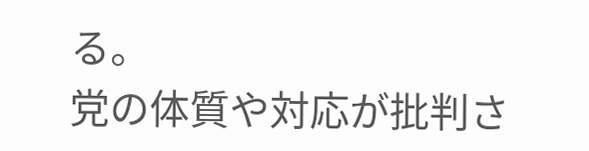る。
党の体質や対応が批判さ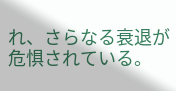れ、さらなる衰退が危惧されている。